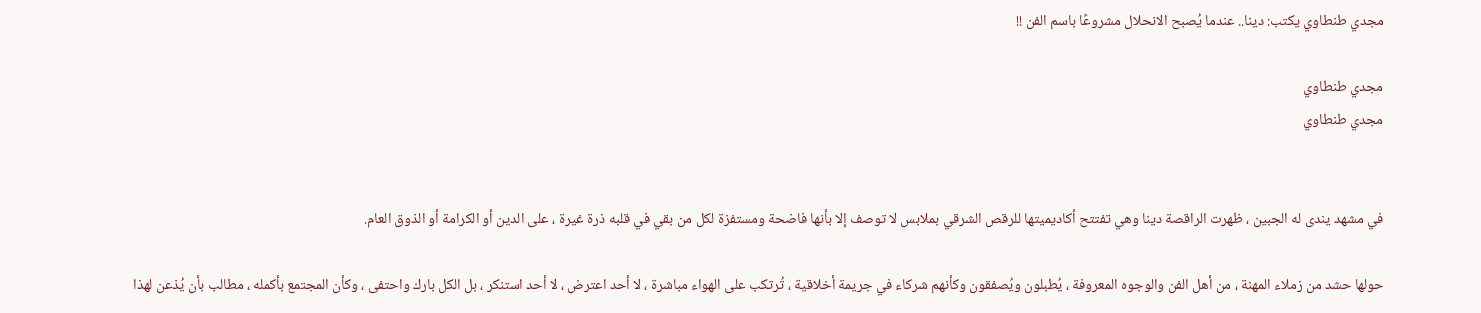مجدي طنطاوي يكتب: دينا.. عندما يُصبح الانحلال مشروعًا باسم الفن !!

مجدي طنطاوي
مجدي طنطاوي


في مشهد يندى له الجبين ، ظهرت الراقصة دينا وهي تفتتح أكاديميتها للرقص الشرقي بملابس لا توصف إلا بأنها فاضحة ومستفزة لكل من بقي في قلبه ذرة غيرة ، على الدين أو الكرامة أو الذوق العام.

حولها حشد من زملاء المهنة ، من أهل الفن والوجوه المعروفة ، يُطبلون ويُصفقون وكأنهم شركاء في جريمة أخلاقية ، تُرتكب على الهواء مباشرة ، لا أحد اعترض ، لا أحد استنكر ، بل الكل بارك واحتفى ، وكأن المجتمع بأكمله ، مطالب بأن يُذعن لهذا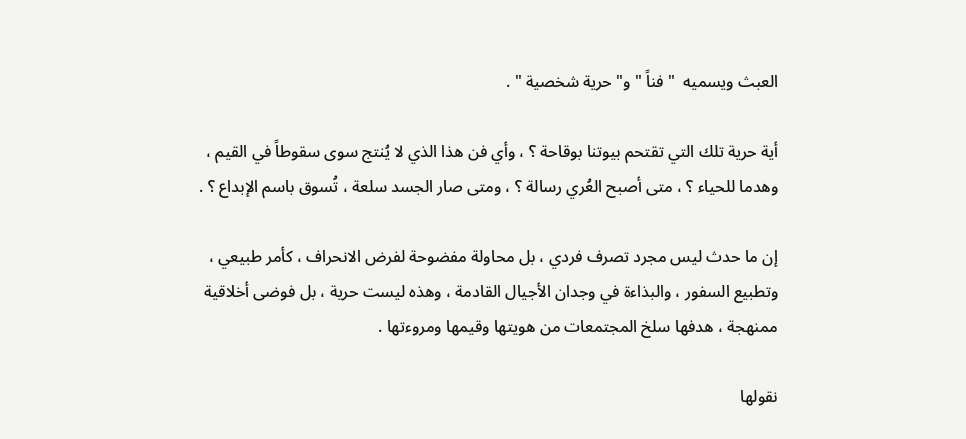العبث ويسميه  " فناً " و" حرية شخصية " .

أية حرية تلك التي تقتحم بيوتنا بوقاحة ؟ ، وأي فن هذا الذي لا يُنتج سوى سقوطاً في القيم ، وهدما للحياء ؟ ، متى أصبح العُري رسالة ؟ ، ومتى صار الجسد سلعة ، تُسوق باسم الإبداع ؟ .

إن ما حدث ليس مجرد تصرف فردي ، بل محاولة مفضوحة لفرض الانحراف ، كأمر طبيعي ، وتطبيع السفور ، والبذاءة في وجدان الأجيال القادمة ، وهذه ليست حرية ، بل فوضى أخلاقية ممنهجة ، هدفها سلخ المجتمعات من هويتها وقيمها ومروءتها .

نقولها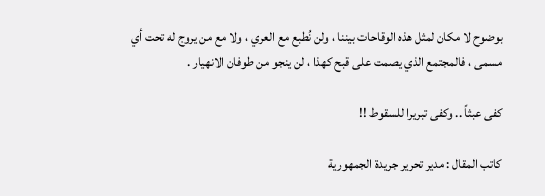بوضوح لا مكان لمثل هذه الوقاحات بيننا ، ولن نُطبع مع العري ، ولا مع من يروج له تحت أي مسمى ، فالمجتمع الذي يصمت على قبح كهذا ، لن ينجو من طوفان الانهيار .

كفى عبثاً .. وكفى تبريرا للسقوط !!

كاتب المقال : مدير تحرير جريدة الجمهورية